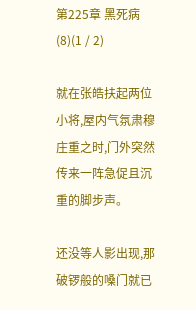第225章 黑死病(8)(1 / 2)

就在张皓扶起两位小将,屋内气氛肃穆庄重之时,门外突然传来一阵急促且沉重的脚步声。

还没等人影出现,那破锣般的嗓门就已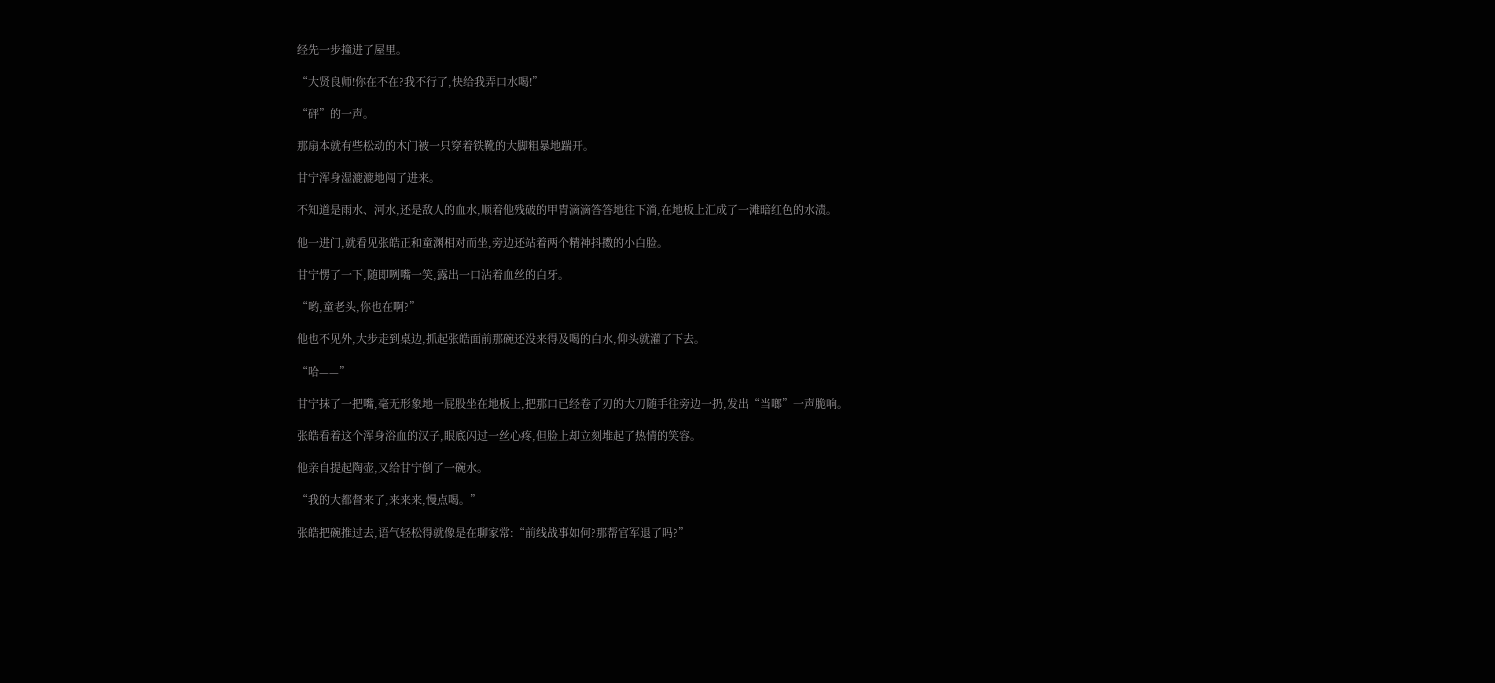经先一步撞进了屋里。

“大贤良师!你在不在?我不行了,快给我弄口水喝!”

“砰”的一声。

那扇本就有些松动的木门被一只穿着铁靴的大脚粗暴地踹开。

甘宁浑身湿漉漉地闯了进来。

不知道是雨水、河水,还是敌人的血水,顺着他残破的甲胄滴滴答答地往下淌,在地板上汇成了一滩暗红色的水渍。

他一进门,就看见张皓正和童渊相对而坐,旁边还站着两个精神抖擞的小白脸。

甘宁愣了一下,随即咧嘴一笑,露出一口沾着血丝的白牙。

“哟,童老头,你也在啊?”

他也不见外,大步走到桌边,抓起张皓面前那碗还没来得及喝的白水,仰头就灌了下去。

“哈——”

甘宁抹了一把嘴,毫无形象地一屁股坐在地板上,把那口已经卷了刃的大刀随手往旁边一扔,发出“当啷”一声脆响。

张皓看着这个浑身浴血的汉子,眼底闪过一丝心疼,但脸上却立刻堆起了热情的笑容。

他亲自提起陶壶,又给甘宁倒了一碗水。

“我的大都督来了,来来来,慢点喝。”

张皓把碗推过去,语气轻松得就像是在聊家常:“前线战事如何?那帮官军退了吗?”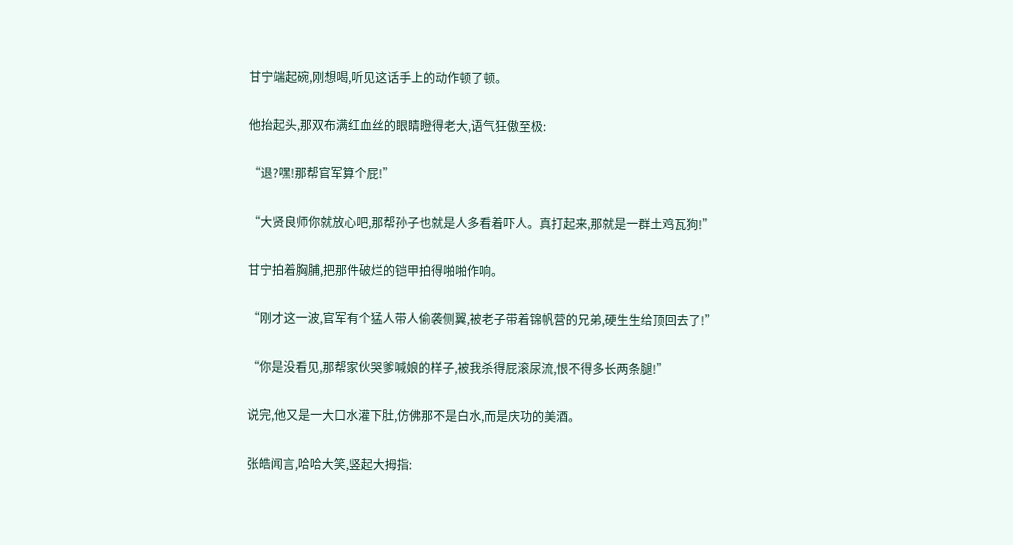甘宁端起碗,刚想喝,听见这话手上的动作顿了顿。

他抬起头,那双布满红血丝的眼睛瞪得老大,语气狂傲至极:

“退?嘿!那帮官军算个屁!”

“大贤良师你就放心吧,那帮孙子也就是人多看着吓人。真打起来,那就是一群土鸡瓦狗!”

甘宁拍着胸脯,把那件破烂的铠甲拍得啪啪作响。

“刚才这一波,官军有个猛人带人偷袭侧翼,被老子带着锦帆营的兄弟,硬生生给顶回去了!”

“你是没看见,那帮家伙哭爹喊娘的样子,被我杀得屁滚尿流,恨不得多长两条腿!”

说完,他又是一大口水灌下肚,仿佛那不是白水,而是庆功的美酒。

张皓闻言,哈哈大笑,竖起大拇指: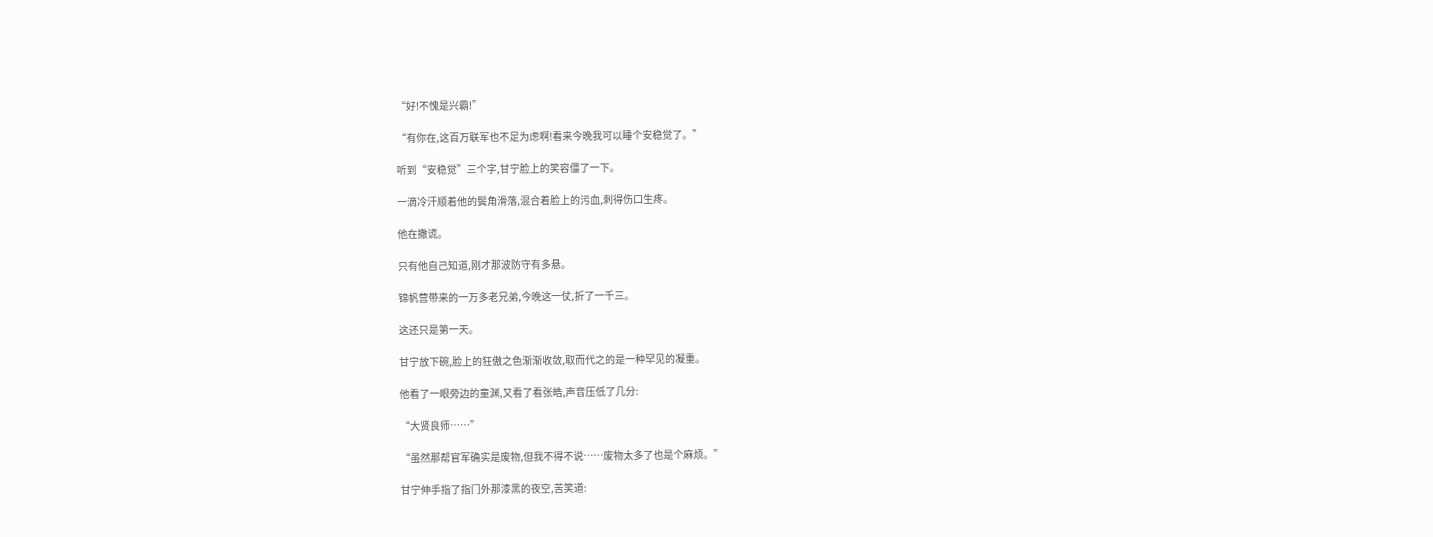“好!不愧是兴霸!”

“有你在,这百万联军也不足为虑啊!看来今晚我可以睡个安稳觉了。”

听到“安稳觉”三个字,甘宁脸上的笑容僵了一下。

一滴冷汗顺着他的鬓角滑落,混合着脸上的污血,刺得伤口生疼。

他在撒谎。

只有他自己知道,刚才那波防守有多悬。

锦帆营带来的一万多老兄弟,今晚这一仗,折了一千三。

这还只是第一天。

甘宁放下碗,脸上的狂傲之色渐渐收敛,取而代之的是一种罕见的凝重。

他看了一眼旁边的童渊,又看了看张皓,声音压低了几分:

“大贤良师……”

“虽然那帮官军确实是废物,但我不得不说……废物太多了也是个麻烦。”

甘宁伸手指了指门外那漆黑的夜空,苦笑道: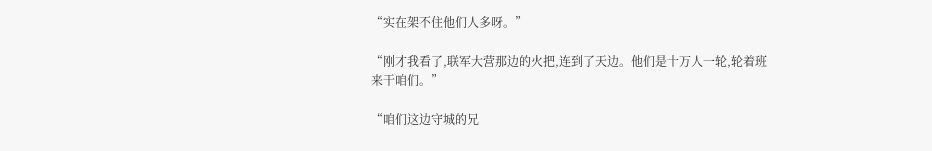“实在架不住他们人多呀。”

“刚才我看了,联军大营那边的火把,连到了天边。他们是十万人一轮,轮着班来干咱们。”

“咱们这边守城的兄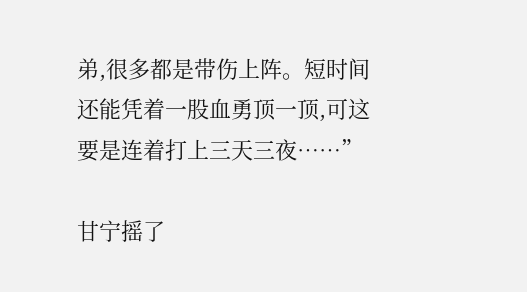弟,很多都是带伤上阵。短时间还能凭着一股血勇顶一顶,可这要是连着打上三天三夜……”

甘宁摇了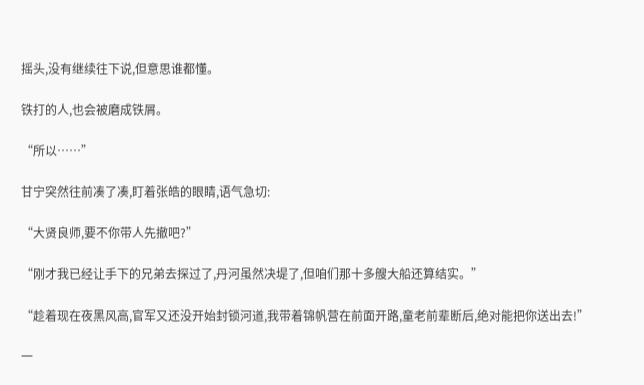摇头,没有继续往下说,但意思谁都懂。

铁打的人,也会被磨成铁屑。

“所以……”

甘宁突然往前凑了凑,盯着张皓的眼睛,语气急切:

“大贤良师,要不你带人先撤吧?”

“刚才我已经让手下的兄弟去探过了,丹河虽然决堤了,但咱们那十多艘大船还算结实。”

“趁着现在夜黑风高,官军又还没开始封锁河道,我带着锦帆营在前面开路,童老前辈断后,绝对能把你送出去!”

一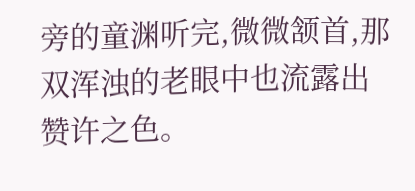旁的童渊听完,微微颔首,那双浑浊的老眼中也流露出赞许之色。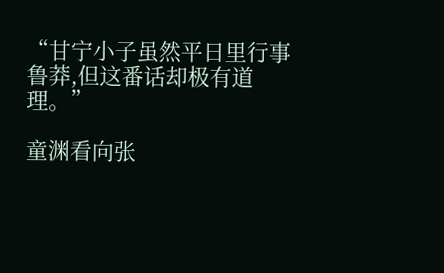“甘宁小子虽然平日里行事鲁莽,但这番话却极有道理。”

童渊看向张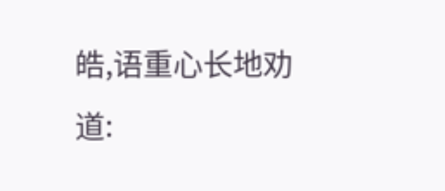皓,语重心长地劝道: